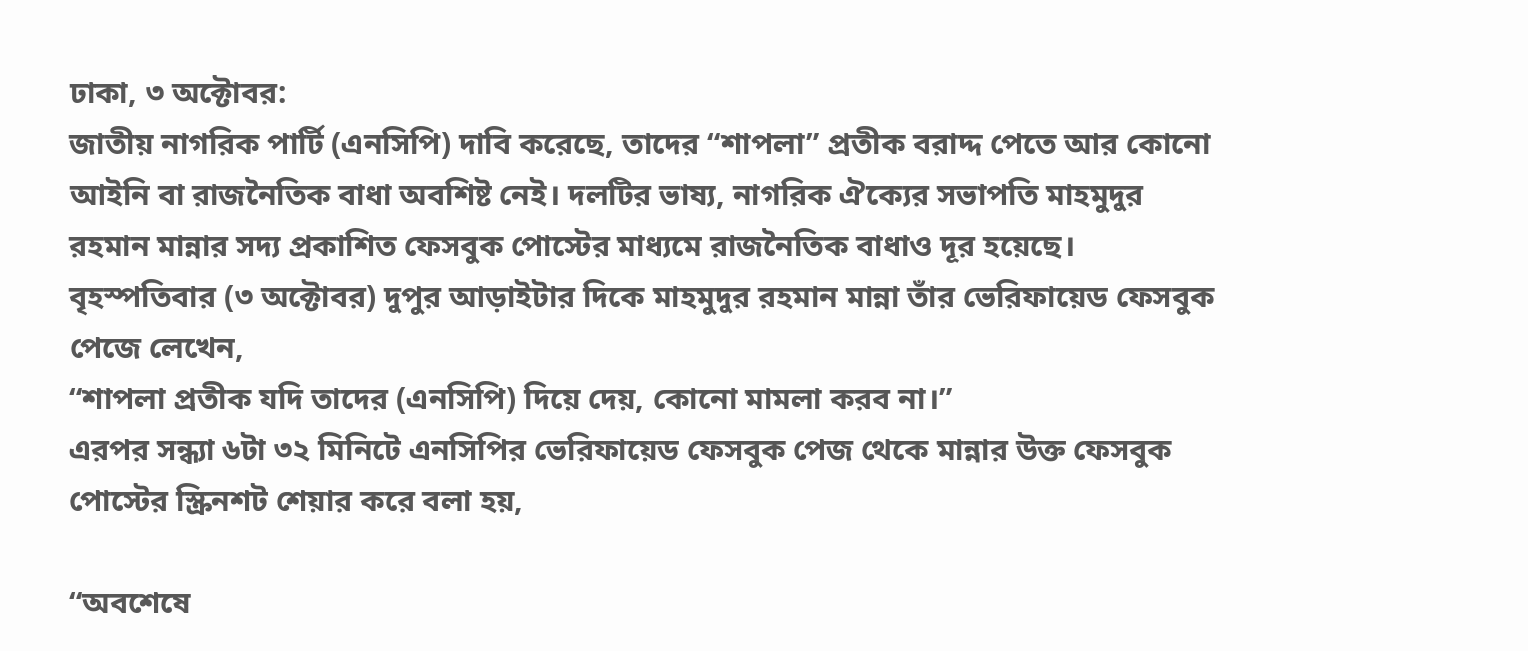ঢাকা, ৩ অক্টোবর:
জাতীয় নাগরিক পার্টি (এনসিপি) দাবি করেছে, তাদের “শাপলা” প্রতীক বরাদ্দ পেতে আর কোনো আইনি বা রাজনৈতিক বাধা অবশিষ্ট নেই। দলটির ভাষ্য, নাগরিক ঐক্যের সভাপতি মাহমুদুর রহমান মান্নার সদ্য প্রকাশিত ফেসবুক পোস্টের মাধ্যমে রাজনৈতিক বাধাও দূর হয়েছে।
বৃহস্পতিবার (৩ অক্টোবর) দুপুর আড়াইটার দিকে মাহমুদুর রহমান মান্না তাঁর ভেরিফায়েড ফেসবুক পেজে লেখেন,
“শাপলা প্রতীক যদি তাদের (এনসিপি) দিয়ে দেয়, কোনো মামলা করব না।”
এরপর সন্ধ্যা ৬টা ৩২ মিনিটে এনসিপির ভেরিফায়েড ফেসবুক পেজ থেকে মান্নার উক্ত ফেসবুক পোস্টের স্ক্রিনশট শেয়ার করে বলা হয়,

“অবশেষে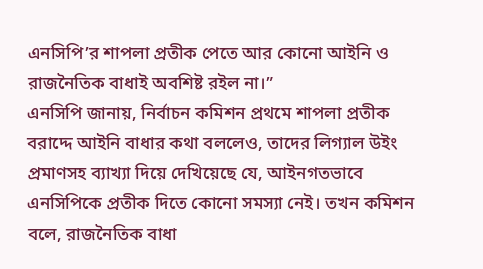এনসিপি’র শাপলা প্রতীক পেতে আর কোনো আইনি ও রাজনৈতিক বাধাই অবশিষ্ট রইল না।”
এনসিপি জানায়, নির্বাচন কমিশন প্রথমে শাপলা প্রতীক বরাদ্দে আইনি বাধার কথা বললেও, তাদের লিগ্যাল উইং প্রমাণসহ ব্যাখ্যা দিয়ে দেখিয়েছে যে, আইনগতভাবে এনসিপিকে প্রতীক দিতে কোনো সমস্যা নেই। তখন কমিশন বলে, রাজনৈতিক বাধা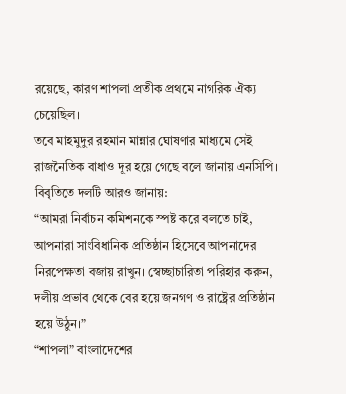রয়েছে, কারণ শাপলা প্রতীক প্রথমে নাগরিক ঐক্য চেয়েছিল।
তবে মাহমুদুর রহমান মান্নার ঘোষণার মাধ্যমে সেই রাজনৈতিক বাধাও দূর হয়ে গেছে বলে জানায় এনসিপি।
বিবৃতিতে দলটি আরও জানায়:
“আমরা নির্বাচন কমিশনকে স্পষ্ট করে বলতে চাই, আপনারা সাংবিধানিক প্রতিষ্ঠান হিসেবে আপনাদের নিরপেক্ষতা বজায় রাখুন। স্বেচ্ছাচারিতা পরিহার করুন, দলীয় প্রভাব থেকে বের হয়ে জনগণ ও রাষ্ট্রের প্রতিষ্ঠান হয়ে উঠুন।”
“শাপলা” বাংলাদেশের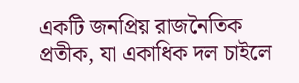একটি জনপ্রিয় রাজনৈতিক প্রতীক, যা একাধিক দল চাইলে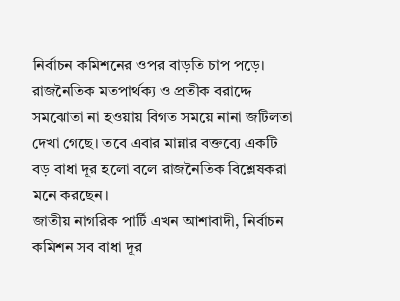নির্বাচন কমিশনের ওপর বাড়তি চাপ পড়ে। রাজনৈতিক মতপার্থক্য ও প্রতীক বরাদ্দে সমঝোতা না হওয়ায় বিগত সময়ে নানা জটিলতা দেখা গেছে। তবে এবার মান্নার বক্তব্যে একটি বড় বাধা দূর হলো বলে রাজনৈতিক বিশ্লেষকরা মনে করছেন।
জাতীয় নাগরিক পার্টি এখন আশাবাদী, নির্বাচন কমিশন সব বাধা দূর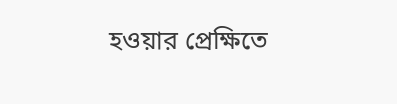হওয়ার প্রেক্ষিতে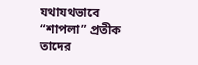যথাযথভাবে “শাপলা” প্রতীক তাদের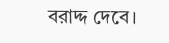বরাদ্দ দেবে।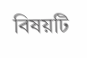বিষয়টি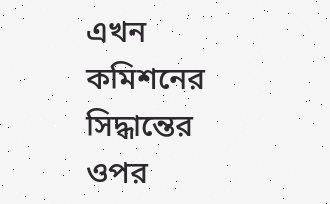এখন কমিশনের সিদ্ধান্তের ওপর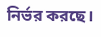নির্ভর করছে।